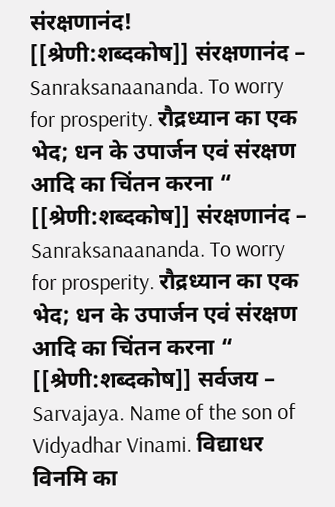संरक्षणानंद!
[[श्रेणी:शब्दकोष]] संरक्षणानंद – Sanraksanaananda. To worry for prosperity. रौद्रध्यान का एक भेद; धन के उपार्जन एवं संरक्षण आदि का चिंतन करना “
[[श्रेणी:शब्दकोष]] संरक्षणानंद – Sanraksanaananda. To worry for prosperity. रौद्रध्यान का एक भेद; धन के उपार्जन एवं संरक्षण आदि का चिंतन करना “
[[श्रेणी:शब्दकोष]] सर्वजय – Sarvajaya. Name of the son of Vidyadhar Vinami. विद्याधर विनमि का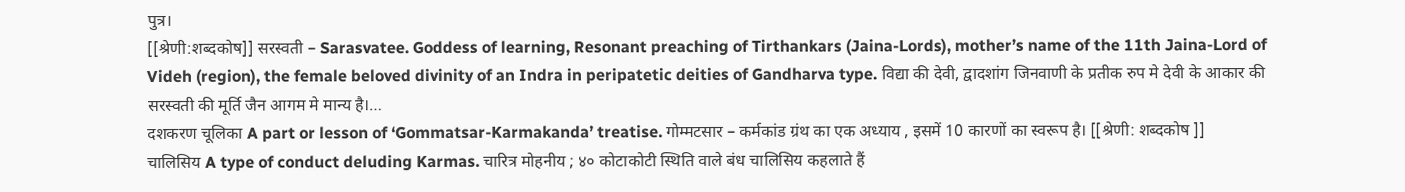पुत्र।
[[श्रेणी:शब्दकोष]] सरस्वती – Sarasvatee. Goddess of learning, Resonant preaching of Tirthankars (Jaina-Lords), mother’s name of the 11th Jaina-Lord of Videh (region), the female beloved divinity of an Indra in peripatetic deities of Gandharva type. विद्या की देवी, द्वादशांग जिनवाणी के प्रतीक रुप मे देवी के आकार की सरस्वती की मूर्ति जैन आगम मे मान्य है।…
दशकरण चूलिका A part or lesson of ‘Gommatsar-Karmakanda’ treatise. गोम्मटसार – कर्मकांड ग्रंथ का एक अध्याय , इसमें 10 कारणों का स्वरूप है। [[श्रेणी: शब्दकोष ]]
चालिसिय A type of conduct deluding Karmas. चारित्र मोहनीय ; ४० कोटाकोटी स्थिति वाले बंध चालिसिय कहलाते हैं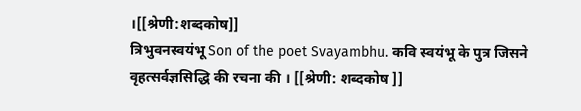।[[श्रेणी:शब्दकोष]]
त्रिभुवनस्वयंभू Son of the poet Svayambhu. कवि स्वयंभू के पुत्र जिसने वृहत्सर्वज्ञसिद्धि की रचना की । [[श्रेणी: शब्दकोष ]]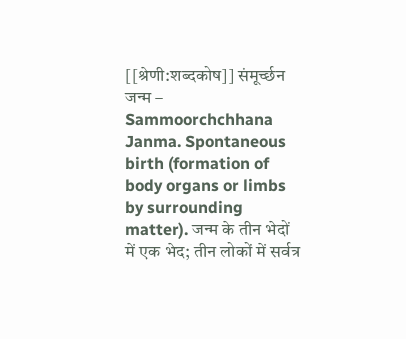[[श्रेणी:शब्दकोष]] संमूर्च्छन जन्म – Sammoorchchhana Janma. Spontaneous birth (formation of body organs or limbs by surrounding matter). जन्म के तीन भेदों में एक भेद; तीन लोकों में सर्वत्र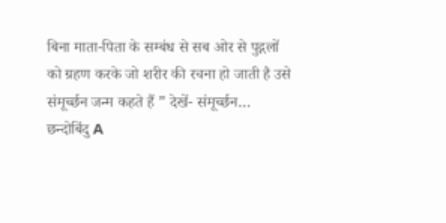बिना माता-पिता के सम्बंध से सब ओर से पुद्गलों को ग्रहण करके जो शरीर की रचना हो जाती है उसे संमूर्च्छन जन्म कहते हैं ” देखें- संमूर्च्छन…
छन्दोबिंदु A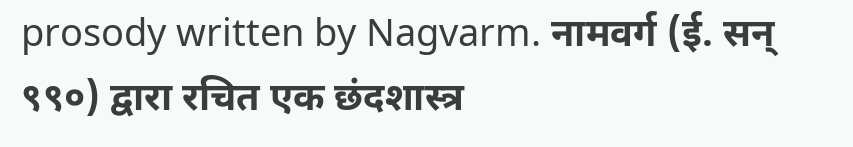prosody written by Nagvarm. नामवर्ग (ई. सन् ९९०) द्वारा रचित एक छंदशास्त्र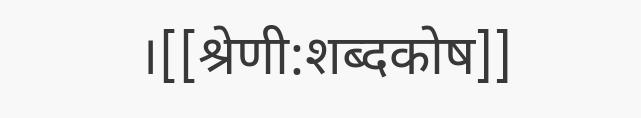।[[श्रेणी:शब्दकोष]]